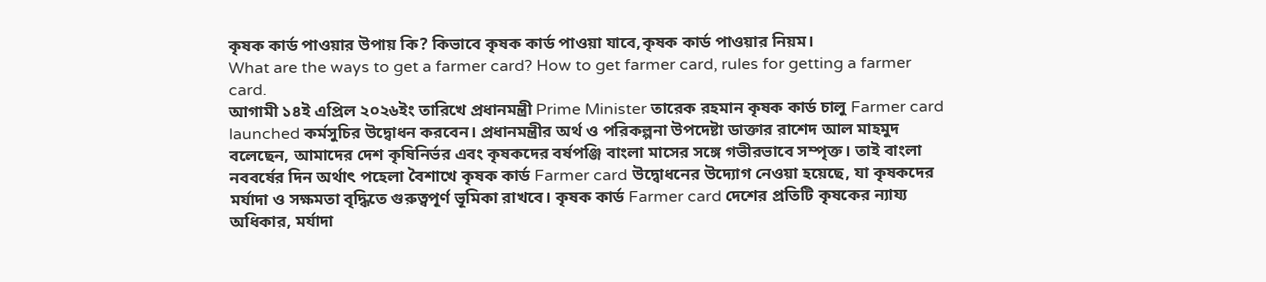কৃষক কার্ড পাওয়ার উপায় কি? কিভাবে কৃষক কার্ড পাওয়া যাবে,কৃষক কার্ড পাওয়ার নিয়ম।
What are the ways to get a farmer card? How to get farmer card, rules for getting a farmer card.
আগামী ১৪ই এপ্রিল ২০২৬ইং তারিখে প্রধানমন্ত্রী Prime Minister তারেক রহমান কৃষক কার্ড চালু Farmer card launched কর্মসুচির উদ্বোধন করবেন। প্রধানমন্ত্রীর অর্থ ও পরিকল্পনা উপদেষ্টা ডাক্তার রাশেদ আল মাহমুদ বলেছেন, আমাদের দেশ কৃষিনির্ভর এবং কৃষকদের বর্ষপঞ্জি বাংলা মাসের সঙ্গে গভীরভাবে সম্পৃক্ত। তাই বাংলা নববর্ষের দিন অর্থাৎ পহেলা বৈশাখে কৃষক কার্ড Farmer card উদ্বোধনের উদ্যোগ নেওয়া হয়েছে, যা কৃষকদের মর্যাদা ও সক্ষমতা বৃদ্ধিতে গুরুত্বপূর্ণ ভূমিকা রাখবে। কৃষক কার্ড Farmer card দেশের প্রতিটি কৃষকের ন্যায্য অধিকার, মর্যাদা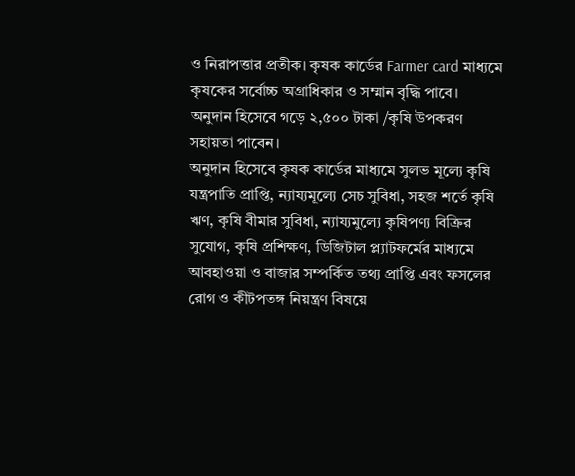ও নিরাপত্তার প্রতীক। কৃষক কার্ডের Farmer card মাধ্যমে কৃষকের সর্বোচ্চ অগ্রাধিকার ও সম্মান বৃদ্ধি পাবে।
অনুদান হিসেবে গড়ে ২,৫০০ টাকা /কৃষি উপকরণ সহায়তা পাবেন।
অনুদান হিসেবে কৃষক কার্ডের মাধ্যমে সুলভ মূল্যে কৃষি যন্ত্রপাতি প্রাপ্তি, ন্যায্যমূল্যে সেচ সুবিধা, সহজ শর্তে কৃষি ঋণ, কৃষি বীমার সুবিধা, ন্যায্যমুল্যে কৃষিপণ্য বিক্রির সুযোগ, কৃষি প্রশিক্ষণ, ডিজিটাল প্ল্যাটফর্মের মাধ্যমে আবহাওয়া ও বাজার সম্পর্কিত তথ্য প্রাপ্তি এবং ফসলের রোগ ও কীটপতঙ্গ নিয়ন্ত্রণ বিষয়ে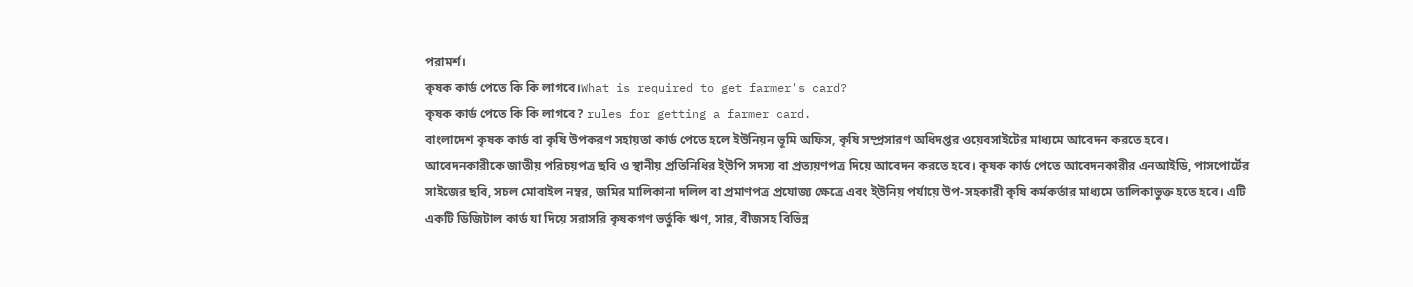পরামর্শ।
কৃষক কার্ড পেতে কি কি লাগবে।What is required to get farmer's card?
কৃষক কার্ড পেতে কি কি লাগবে? rules for getting a farmer card.
বাংলাদেশ কৃষক কার্ড বা কৃষি উপকরণ সহায়তা কার্ড পেতে হলে ইউনিয়ন ভূমি অফিস, কৃষি সম্প্রসারণ অধিদপ্তর ওয়েবসাইটের মাধ্যমে আবেদন করতে হবে।
আবেদনকারীকে জাতীয় পরিচয়পত্র ছবি ও স্থানীয় প্রতিনিধির ই্উপি সদস্য বা প্রত্যয়ণপত্র দিয়ে আবেদন করতে হবে। কৃষক কার্ড পেতে আবেদনকারীর এনআইডি, পাসপোর্টের সাইজের ছবি, সচল মোবাইল নম্বর, জমির মালিকানা দলিল বা প্রমাণপত্র প্রযোজ্য ক্ষেত্রে এবং ই্উনিয় পর্যায়ে উপ-সহকারী কৃষি কর্মকর্তার মাধ্যমে তালিকাভুক্ত হতে হবে। এটি একটি ডিজিটাল কার্ড যা দিয়ে সরাসরি কৃষকগণ ভর্তুকি ঋণ, সার, বীজসহ বিভিন্ন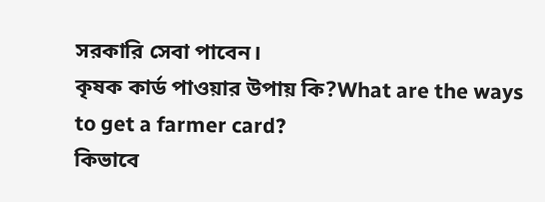সরকারি সেবা পাবেন।
কৃষক কার্ড পাওয়ার উপায় কি?What are the ways to get a farmer card?
কিভাবে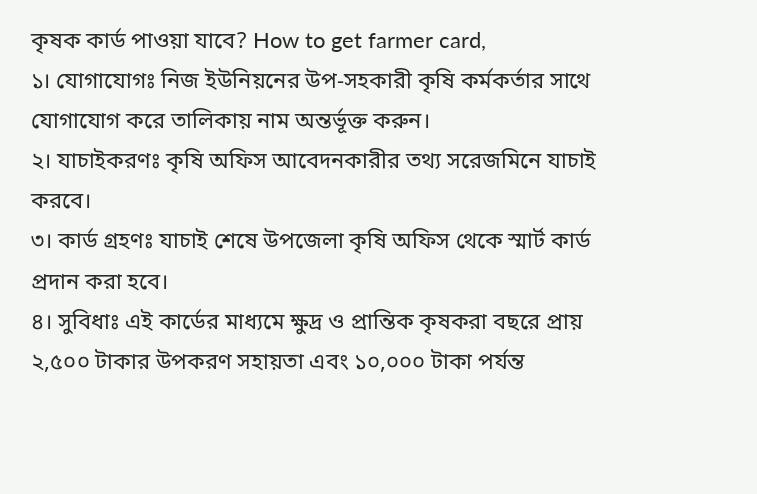কৃষক কার্ড পাওয়া যাবে? How to get farmer card,
১। যোগাযোগঃ নিজ ইউনিয়নের উপ-সহকারী কৃষি কর্মকর্তার সাথে যোগাযোগ করে তালিকায় নাম অন্তর্ভূক্ত করুন।
২। যাচাইকরণঃ কৃষি অফিস আবেদনকারীর তথ্য সরেজমিনে যাচাই করবে।
৩। কার্ড গ্রহণঃ যাচাই শেষে উপজেলা কৃষি অফিস থেকে স্মার্ট কার্ড প্রদান করা হবে।
৪। সুবিধাঃ এই কার্ডের মাধ্যমে ক্ষুদ্র ও প্রান্তিক কৃষকরা বছরে প্রায় ২,৫০০ টাকার উপকরণ সহায়তা এবং ১০,০০০ টাকা পর্যন্ত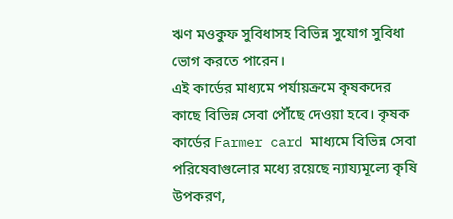ঋণ মওকুফ সুবিধাসহ বিভিন্ন সুযোগ সুবিধা ভোগ করতে পারেন।
এই কার্ডের মাধ্যমে পর্যায়ক্রমে কৃষকদের কাছে বিভিন্ন সেবা পৌঁছে দেওয়া হবে। কৃষক কার্ডের Farmer card মাধ্যমে বিভিন্ন সেবা পরিষেবাগুলোর মধ্যে রয়েছে ন্যায্যমূল্যে কৃষি উপকরণ,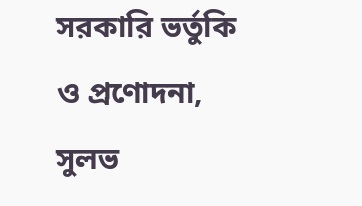সরকারি ভর্তুকি ও প্রণোদনা, সুলভ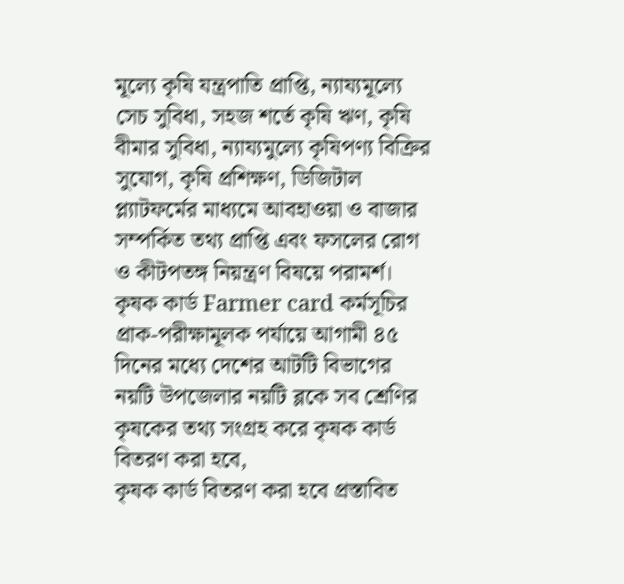মূল্যে কৃষি যন্ত্রপাতি প্রাপ্তি, ন্যায্যমূল্যে সেচ সুবিধা, সহজ শর্তে কৃষি ঋণ, কৃষি বীমার সুবিধা, ন্যায্যমুল্যে কৃষিপণ্য বিক্রির সুযোগ, কৃষি প্রশিক্ষণ, ডিজিটাল প্ল্যাটফর্মের মাধ্যমে আবহাওয়া ও বাজার সম্পর্কিত তথ্য প্রাপ্তি এবং ফসলের রোগ ও কীটপতঙ্গ নিয়ন্ত্রণ বিষয়ে পরামর্শ।
কৃষক কার্ড Farmer card কর্মসূচির প্রাক-পরীক্ষামূলক পর্যায়ে আগামী ৪৫ দিনের মধ্যে দেশের আটটি বিভাগের নয়টি উপজেলার নয়টি ব্লকে সব শ্রেণির কৃষকের তথ্য সংগ্রহ করে কৃষক কার্ড বিতরণ করা হবে,
কৃষক কার্ড বিতরণ করা হবে প্রস্তাবিত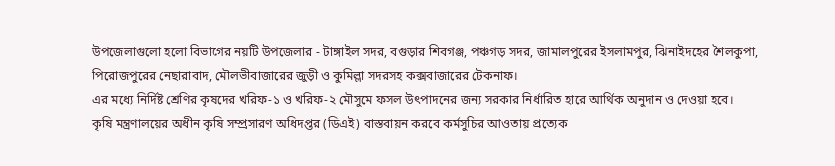উপজেলাগুলো হলো বিভাগের নয়টি উপজেলার - টাঙ্গাইল সদর, বগুড়ার শিবগঞ্জ, পঞ্চগড় সদর, জামালপুরের ইসলামপুর, ঝিনাইদহের শৈলকুপা, পিরোজপুরের নেছারাবাদ, মৌলভীবাজারের জুড়ী ও কুমিল্লা সদরসহ কক্সবাজারের টেকনাফ।
এর মধ্যে নির্দিষ্ট শ্রেণির কৃষদের খরিফ-১ ও খরিফ-২ মৌসুমে ফসল উৎপাদনের জন্য সরকার নির্ধারিত হারে আর্থিক অনুদান ও দেওয়া হবে।
কৃষি মন্ত্রণালয়ের অধীন কৃষি সম্প্রসারণ অধিদপ্তর (ডিএই) বাস্তবায়ন করবে কর্মসুচির আওতায় প্রত্যেক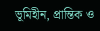ভূমিহীন, প্রান্তিক ও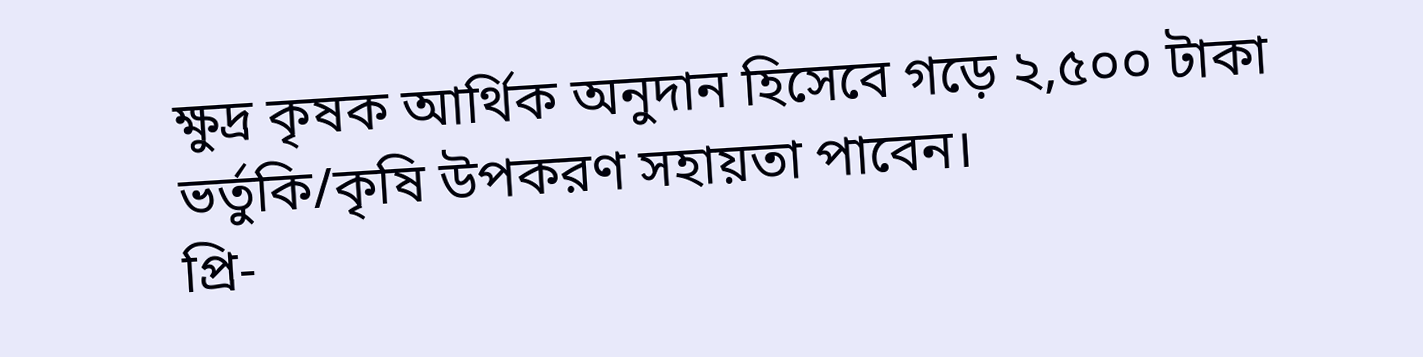ক্ষুদ্র কৃষক আর্থিক অনুদান হিসেবে গড়ে ২,৫০০ টাকা ভর্তুকি/কৃষি উপকরণ সহায়তা পাবেন।
প্রি-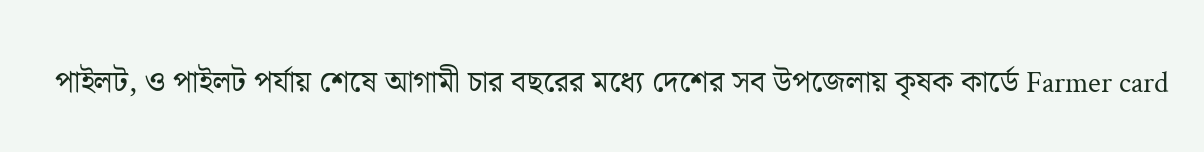পাইলট, ও পাইলট পর্যায় শেষে আগামী চার বছরের মধ্যে দেশের সব উপজেলায় কৃষক কার্ডে Farmer card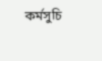কর্মসুচি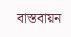বাস্তবায়ন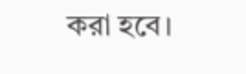করা হবে।